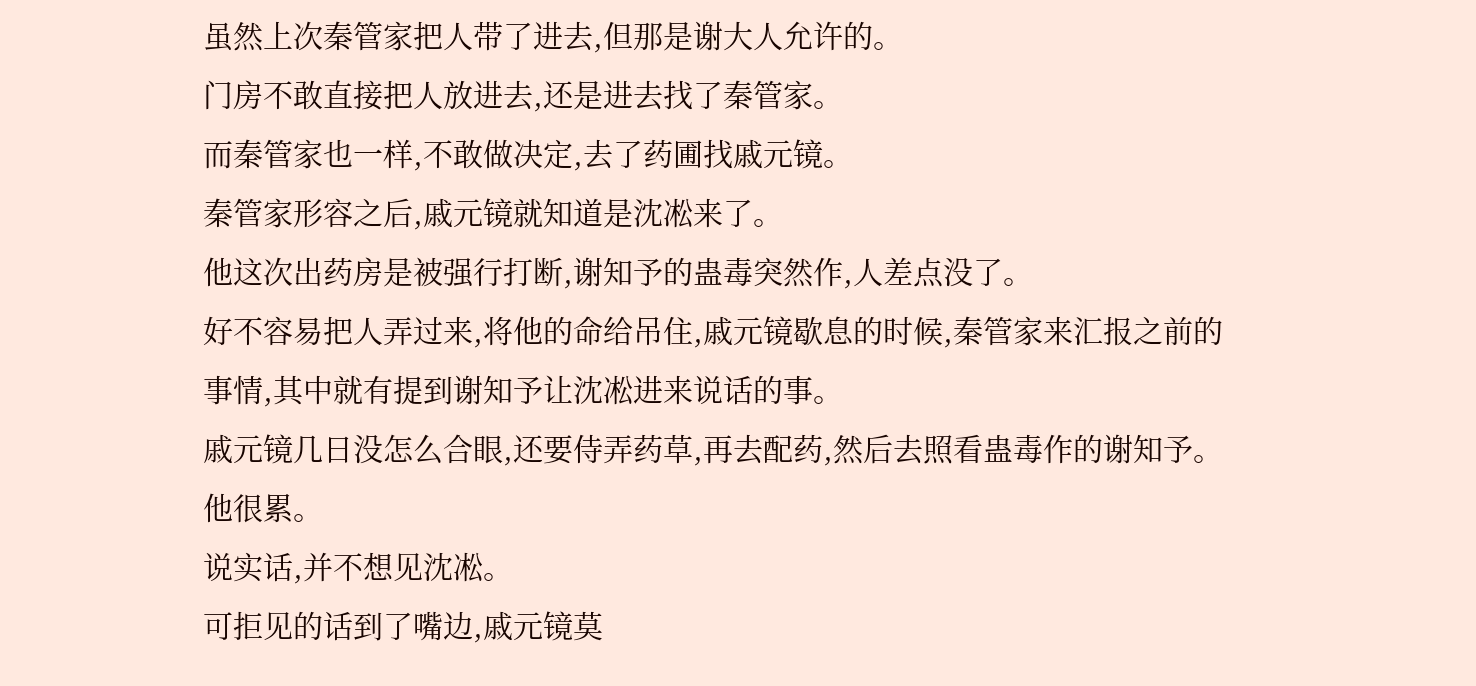虽然上次秦管家把人带了进去,但那是谢大人允许的。
门房不敢直接把人放进去,还是进去找了秦管家。
而秦管家也一样,不敢做决定,去了药圃找戚元镜。
秦管家形容之后,戚元镜就知道是沈凇来了。
他这次出药房是被强行打断,谢知予的蛊毒突然作,人差点没了。
好不容易把人弄过来,将他的命给吊住,戚元镜歇息的时候,秦管家来汇报之前的事情,其中就有提到谢知予让沈凇进来说话的事。
戚元镜几日没怎么合眼,还要侍弄药草,再去配药,然后去照看蛊毒作的谢知予。
他很累。
说实话,并不想见沈凇。
可拒见的话到了嘴边,戚元镜莫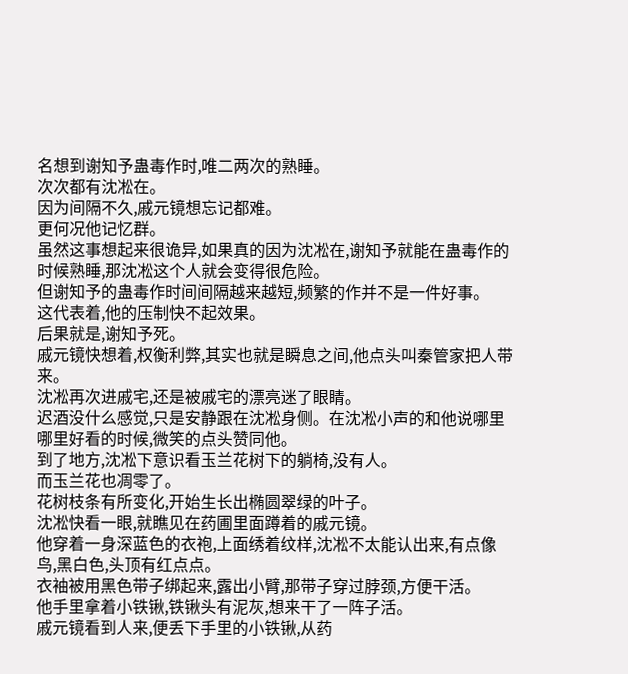名想到谢知予蛊毒作时,唯二两次的熟睡。
次次都有沈凇在。
因为间隔不久,戚元镜想忘记都难。
更何况他记忆群。
虽然这事想起来很诡异,如果真的因为沈凇在,谢知予就能在蛊毒作的时候熟睡,那沈凇这个人就会变得很危险。
但谢知予的蛊毒作时间间隔越来越短,频繁的作并不是一件好事。
这代表着,他的压制快不起效果。
后果就是,谢知予死。
戚元镜快想着,权衡利弊,其实也就是瞬息之间,他点头叫秦管家把人带来。
沈凇再次进戚宅,还是被戚宅的漂亮迷了眼睛。
迟酒没什么感觉,只是安静跟在沈凇身侧。在沈凇小声的和他说哪里哪里好看的时候,微笑的点头赞同他。
到了地方,沈凇下意识看玉兰花树下的躺椅,没有人。
而玉兰花也凋零了。
花树枝条有所变化,开始生长出椭圆翠绿的叶子。
沈凇快看一眼,就瞧见在药圃里面蹲着的戚元镜。
他穿着一身深蓝色的衣袍,上面绣着纹样,沈凇不太能认出来,有点像鸟,黑白色,头顶有红点点。
衣袖被用黑色带子绑起来,露出小臂,那带子穿过脖颈,方便干活。
他手里拿着小铁锹,铁锹头有泥灰,想来干了一阵子活。
戚元镜看到人来,便丢下手里的小铁锹,从药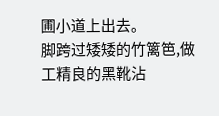圃小道上出去。
脚跨过矮矮的竹篱笆,做工精良的黑靴沾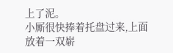上了泥。
小厮很快捧着托盘过来,上面放着一双崭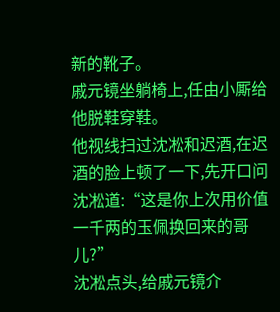新的靴子。
戚元镜坐躺椅上,任由小厮给他脱鞋穿鞋。
他视线扫过沈凇和迟酒,在迟酒的脸上顿了一下,先开口问沈凇道:“这是你上次用价值一千两的玉佩换回来的哥儿?”
沈凇点头,给戚元镜介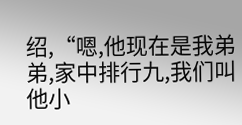绍,“嗯,他现在是我弟弟,家中排行九,我们叫他小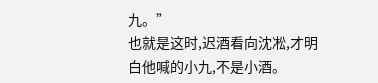九。”
也就是这时,迟酒看向沈凇,才明白他喊的小九,不是小酒。